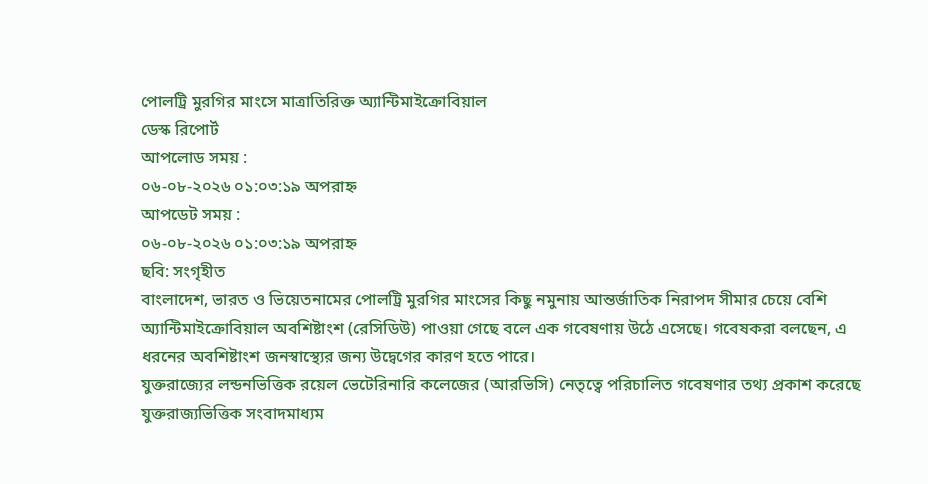পোলট্রি মুরগির মাংসে মাত্রাতিরিক্ত অ্যান্টিমাইক্রোবিয়াল
ডেস্ক রিপোর্ট
আপলোড সময় :
০৬-০৮-২০২৬ ০১:০৩:১৯ অপরাহ্ন
আপডেট সময় :
০৬-০৮-২০২৬ ০১:০৩:১৯ অপরাহ্ন
ছবি: সংগৃহীত
বাংলাদেশ, ভারত ও ভিয়েতনামের পোলট্রি মুরগির মাংসের কিছু নমুনায় আন্তর্জাতিক নিরাপদ সীমার চেয়ে বেশি অ্যান্টিমাইক্রোবিয়াল অবশিষ্টাংশ (রেসিডিউ) পাওয়া গেছে বলে এক গবেষণায় উঠে এসেছে। গবেষকরা বলছেন, এ ধরনের অবশিষ্টাংশ জনস্বাস্থ্যের জন্য উদ্বেগের কারণ হতে পারে।
যুক্তরাজ্যের লন্ডনভিত্তিক রয়েল ভেটেরিনারি কলেজের (আরভিসি) নেতৃত্বে পরিচালিত গবেষণার তথ্য প্রকাশ করেছে যুক্তরাজ্যভিত্তিক সংবাদমাধ্যম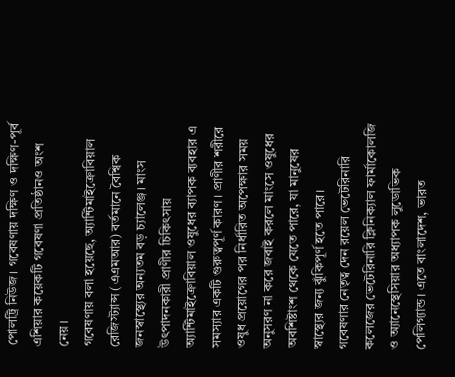পোলট্রি নিউজ। গবেষণায় দক্ষিণ ও দক্ষিণ-পূর্ব এশিয়ার কয়েকটি গবেষণা প্রতিষ্ঠানও অংশ নেয়।
গবেষণায় বলা হয়েছে, অ্যান্টিমাইক্রোবিয়াল রেজিস্ট্যান্স (এএমআর) বর্তমানে বৈশ্বিক জনস্বাস্থ্যের অন্যতম বড় চ্যালেঞ্জ। মাংস উৎপাদনকারী প্রাণীর চিকিৎসায় অ্যান্টিমাইক্রোবিয়াল ওষুধের ব্যাপক ব্যবহার এ সমস্যার একটি গুরুত্বপূর্ণ কারণ। প্রাণীর শরীরে ওষুধ প্রয়োগের পর নির্ধারিত অপেক্ষার সময় অনুসরণ না করে জবাই করলে মাংসে ওষুধের অবশিষ্টাংশ থেকে যেতে পারে, যা মানুষের স্বাস্থ্যের জন্য ঝুঁকিপূর্ণ হতে পারে।
গবেষণার নেতৃত্ব দেন রয়েল ভেটেরিনারি কলেজের ভেটেরিনারি ক্লিনিক্যাল ফার্মাকোলজি ও অ্যানেস্থেসিয়ার অধ্যাপক লুডোভিক পেলিগ্যান্ড। এতে বাংলাদেশ, ভারত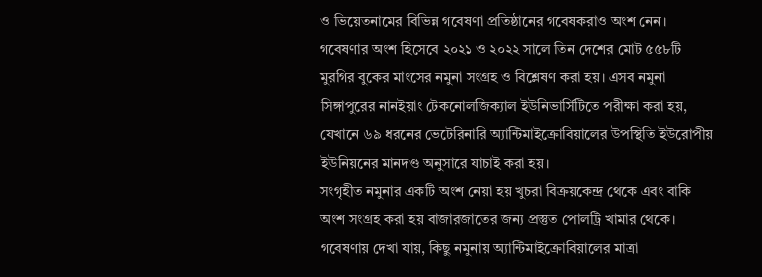ও ভিয়েতনামের বিভিন্ন গবেষণা প্রতিষ্ঠানের গবেষকরাও অংশ নেন।
গবেষণার অংশ হিসেবে ২০২১ ও ২০২২ সালে তিন দেশের মোট ৫৫৮টি মুরগির বুকের মাংসের নমুনা সংগ্রহ ও বিশ্লেষণ করা হয়। এসব নমুনা সিঙ্গাপুরের নানইয়াং টেকনোলজিক্যাল ইউনিভার্সিটিতে পরীক্ষা করা হয়, যেখানে ৬৯ ধরনের ভেটেরিনারি অ্যান্টিমাইক্রোবিয়ালের উপস্থিতি ইউরোপীয় ইউনিয়নের মানদণ্ড অনুসারে যাচাই করা হয়।
সংগৃহীত নমুনার একটি অংশ নেয়া হয় খুচরা বিক্রয়কেন্দ্র থেকে এবং বাকি অংশ সংগ্রহ করা হয় বাজারজাতের জন্য প্রস্তুত পোলট্রি খামার থেকে।
গবেষণায় দেখা যায়, কিছু নমুনায় অ্যান্টিমাইক্রোবিয়ালের মাত্রা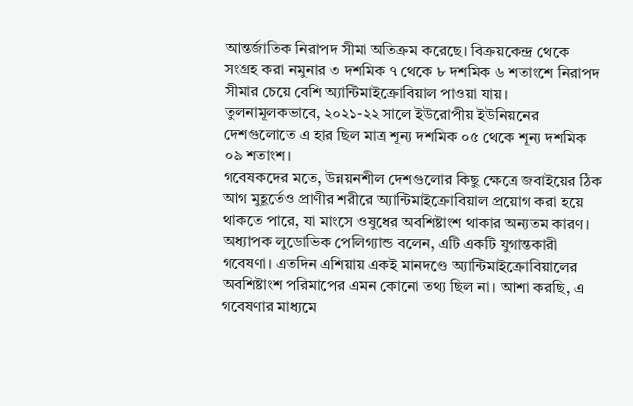আন্তর্জাতিক নিরাপদ সীমা অতিক্রম করেছে। বিক্রয়কেন্দ্র থেকে সংগ্রহ করা নমুনার ৩ দশমিক ৭ থেকে ৮ দশমিক ৬ শতাংশে নিরাপদ সীমার চেয়ে বেশি অ্যান্টিমাইক্রোবিয়াল পাওয়া যায়।
তুলনামূলকভাবে, ২০২১-২২ সালে ইউরোপীয় ইউনিয়নের দেশগুলোতে এ হার ছিল মাত্র শূন্য দশমিক ০৫ থেকে শূন্য দশমিক ০৯ শতাংশ।
গবেষকদের মতে, উন্নয়নশীল দেশগুলোর কিছু ক্ষেত্রে জবাইয়ের ঠিক আগ মুহূর্তেও প্রাণীর শরীরে অ্যান্টিমাইক্রোবিয়াল প্রয়োগ করা হয়ে থাকতে পারে, যা মাংসে ওষুধের অবশিষ্টাংশ থাকার অন্যতম কারণ।
অধ্যাপক লুডোভিক পেলিগ্যান্ড বলেন, এটি একটি যুগান্তকারী গবেষণা। এতদিন এশিয়ায় একই মানদণ্ডে অ্যান্টিমাইক্রোবিয়ালের অবশিষ্টাংশ পরিমাপের এমন কোনো তথ্য ছিল না। আশা করছি, এ গবেষণার মাধ্যমে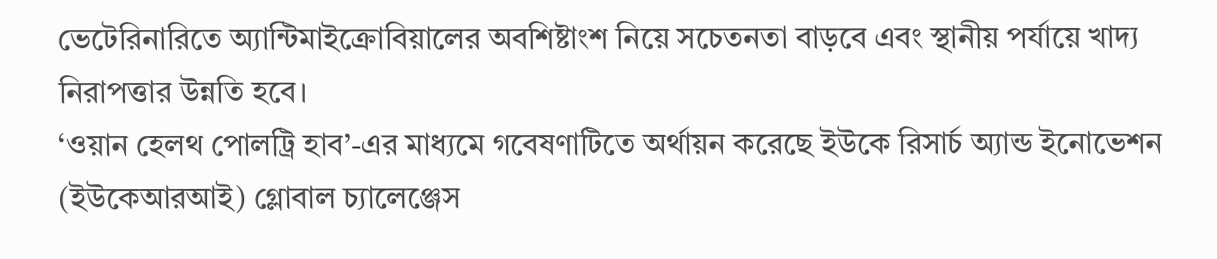ভেটেরিনারিতে অ্যান্টিমাইক্রোবিয়ালের অবশিষ্টাংশ নিয়ে সচেতনতা বাড়বে এবং স্থানীয় পর্যায়ে খাদ্য নিরাপত্তার উন্নতি হবে।
‘ওয়ান হেলথ পোলট্রি হাব’-এর মাধ্যমে গবেষণাটিতে অর্থায়ন করেছে ইউকে রিসার্চ অ্যান্ড ইনোভেশন (ইউকেআরআই) গ্লোবাল চ্যালেঞ্জেস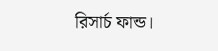রিসার্চ ফান্ড।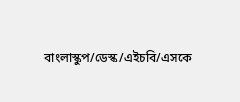বাংলাস্কুপ/ডেস্ক/এইচবি/এসকে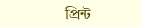প্রিন্ট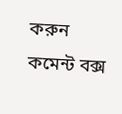করুন
কমেন্ট বক্স